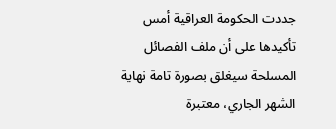جددت الحكومة العراقية أمس تأكيدها على أن ملف الفصائل المسلحة سيغلق بصورة تامة نهاية الشهر الجاري، معتبرة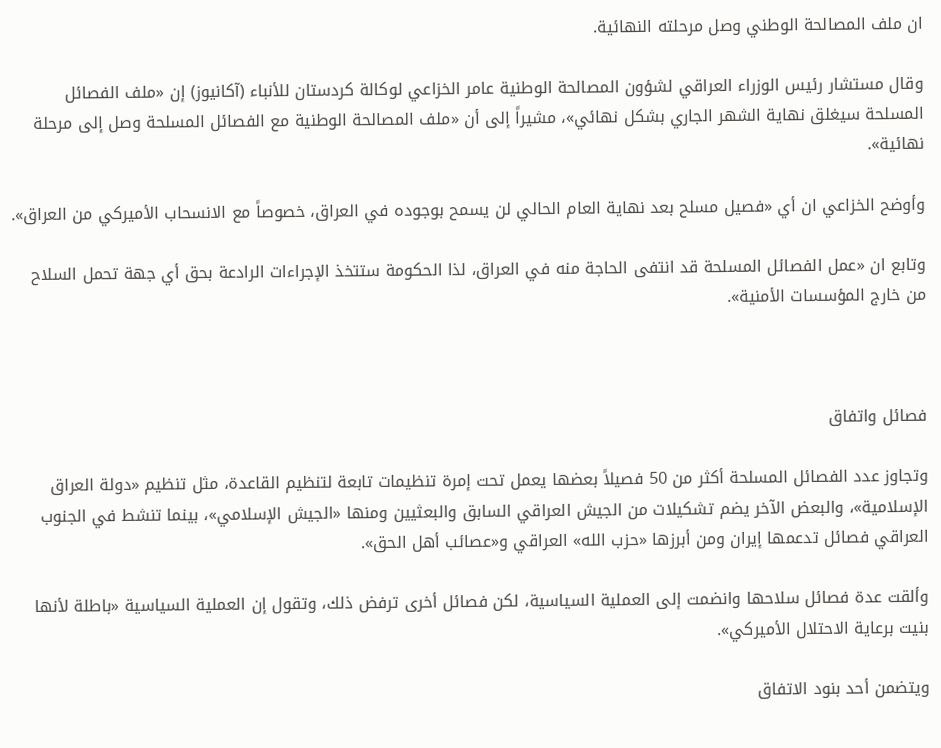ان ملف المصالحة الوطني وصل مرحلته النهائية.

وقال مستشار رئيس الوزراء العراقي لشؤون المصالحة الوطنية عامر الخزاعي لوكالة كردستان للأنباء (آكانيوز) إن «ملف الفصائل المسلحة سيغلق نهاية الشهر الجاري بشكل نهائي»، مشيراً إلى أن «ملف المصالحة الوطنية مع الفصائل المسلحة وصل إلى مرحلة نهائية».

وأوضح الخزاعي ان أي «فصيل مسلح بعد نهاية العام الحالي لن يسمح بوجوده في العراق، خصوصاً مع الانسحاب الأميركي من العراق».

وتابع ان «عمل الفصائل المسلحة قد انتفى الحاجة منه في العراق، لذا الحكومة ستتخذ الإجراءات الرادعة بحق أي جهة تحمل السلاح من خارج المؤسسات الأمنية».



فصائل واتفاق

وتجاوز عدد الفصائل المسلحة أكثر من 50 فصيلاً بعضها يعمل تحت إمرة تنظيمات تابعة لتنظيم القاعدة، مثل تنظيم «دولة العراق الإسلامية»، والبعض الآخر يضم تشكيلات من الجيش العراقي السابق والبعثيين ومنها «الجيش الإسلامي»، بينما تنشط في الجنوب العراقي فصائل تدعمها إيران ومن أبرزها «حزب الله» العراقي و«عصائب أهل الحق».

وألقت عدة فصائل سلاحها وانضمت إلى العملية السياسية، لكن فصائل أخرى ترفض ذلك، وتقول إن العملية السياسية «باطلة لأنها بنيت برعاية الاحتلال الأميركي».

ويتضمن أحد بنود الاتفاق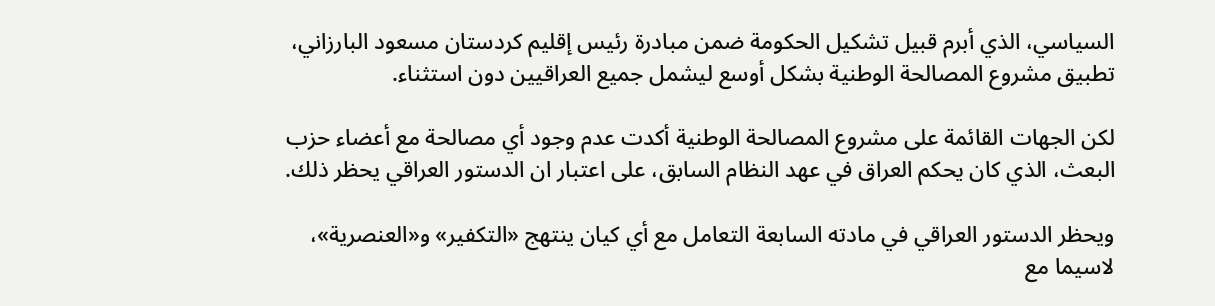السياسي، الذي أبرم قبيل تشكيل الحكومة ضمن مبادرة رئيس إقليم كردستان مسعود البارزاني، تطبيق مشروع المصالحة الوطنية بشكل أوسع ليشمل جميع العراقيين دون استثناء.

لكن الجهات القائمة على مشروع المصالحة الوطنية أكدت عدم وجود أي مصالحة مع أعضاء حزب البعث، الذي كان يحكم العراق في عهد النظام السابق، على اعتبار ان الدستور العراقي يحظر ذلك.

ويحظر الدستور العراقي في مادته السابعة التعامل مع أي كيان ينتهج «التكفير» و«العنصرية»، لاسيما مع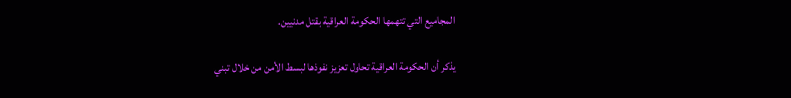المجاميع التي تتهمها الحكومة العراقية بقتل مدنيين.

يذكر أن الحكومة العراقية تحاول تعزيز نفوذها لبسط الأمن من خلال تبني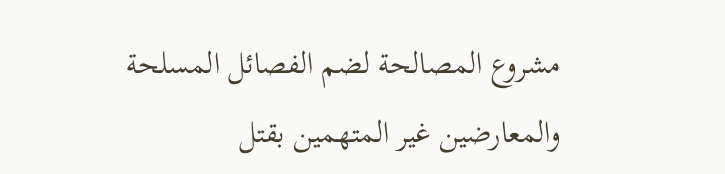مشروع المصالحة لضم الفصائل المسلحة والمعارضين غير المتهمين بقتل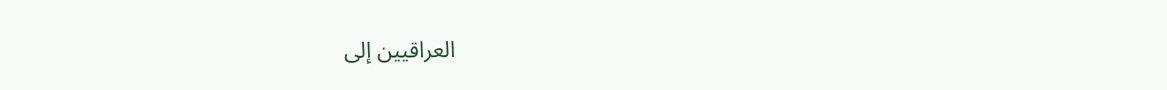العراقيين إلى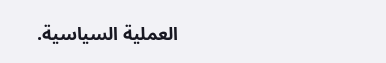العملية السياسية.